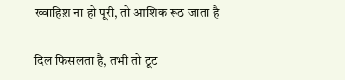ख्वाहिश़ ना हो पूरी, तो आशिक रूठ जाता है

दिल फिसलता है, तभी तो टूट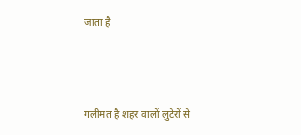जाता है



गलीमत है शहर वालों लुटेरों से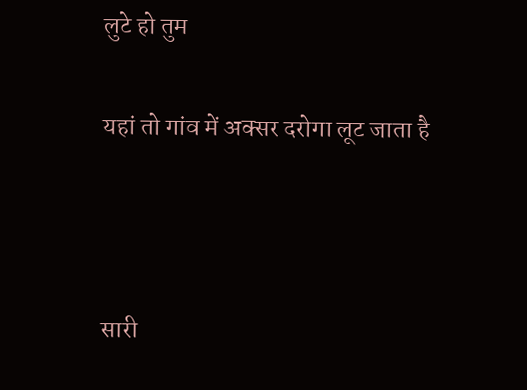लुटे हो तुम

यहां तो गांव में अक्सर दरोगा लूट जाता है



सारी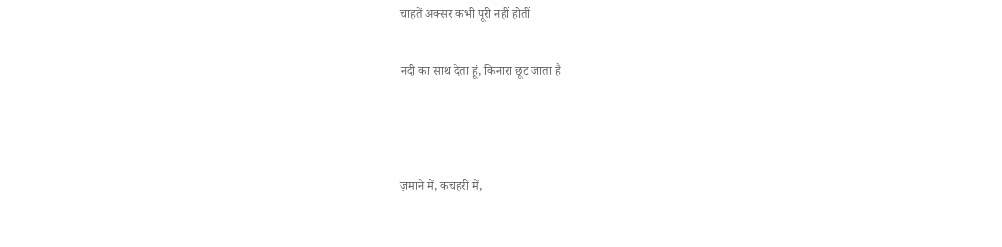चाहतें अक्सर कभी पूरी नहीं होतीं

नदी का साथ देता हूं, किनारा छूट जाता है



ज़माने में, कचहरी में,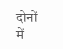दोनों में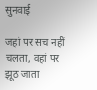सुनवाई

जहां पर सच नहीं चलता, वहां पर झूठ जाता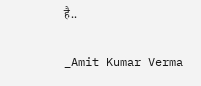है..

_Amit Kumar Verma